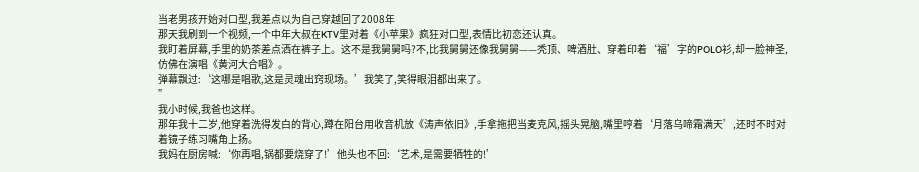当老男孩开始对口型,我差点以为自己穿越回了2008年
那天我刷到一个视频,一个中年大叔在KTV里对着《小苹果》疯狂对口型,表情比初恋还认真。
我盯着屏幕,手里的奶茶差点洒在裤子上。这不是我舅舅吗?不,比我舅舅还像我舅舅——秃顶、啤酒肚、穿着印着‘福’字的POLO衫,却一脸神圣,仿佛在演唱《黄河大合唱》。
弹幕飘过:‘这哪是唱歌,这是灵魂出窍现场。’我笑了,笑得眼泪都出来了。
”
我小时候,我爸也这样。
那年我十二岁,他穿着洗得发白的背心,蹲在阳台用收音机放《涛声依旧》,手拿拖把当麦克风,摇头晃脑,嘴里哼着‘月落乌啼霜满天’,还时不时对着镜子练习嘴角上扬。
我妈在厨房喊:‘你再唱,锅都要烧穿了!’他头也不回:‘艺术,是需要牺牲的!’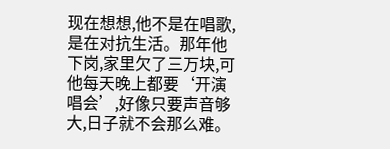现在想想,他不是在唱歌,是在对抗生活。那年他下岗,家里欠了三万块,可他每天晚上都要‘开演唱会’,好像只要声音够大,日子就不会那么难。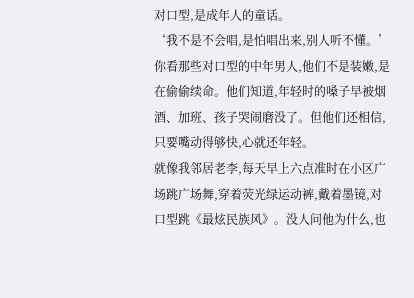对口型,是成年人的童话。
‘我不是不会唱,是怕唱出来,别人听不懂。’
你看那些对口型的中年男人,他们不是装嫩,是在偷偷续命。他们知道,年轻时的嗓子早被烟酒、加班、孩子哭闹磨没了。但他们还相信,只要嘴动得够快,心就还年轻。
就像我邻居老李,每天早上六点准时在小区广场跳广场舞,穿着荧光绿运动裤,戴着墨镜,对口型跳《最炫民族风》。没人问他为什么,也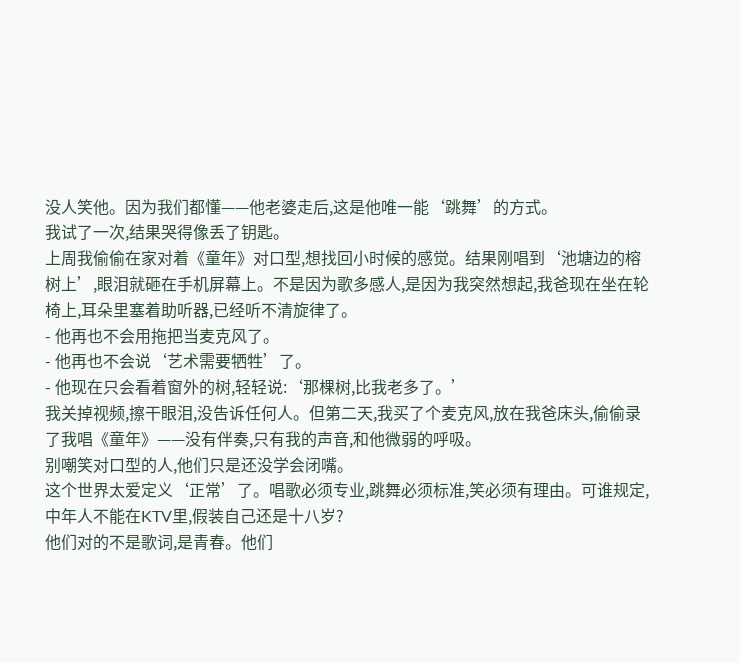没人笑他。因为我们都懂——他老婆走后,这是他唯一能‘跳舞’的方式。
我试了一次,结果哭得像丢了钥匙。
上周我偷偷在家对着《童年》对口型,想找回小时候的感觉。结果刚唱到‘池塘边的榕树上’,眼泪就砸在手机屏幕上。不是因为歌多感人,是因为我突然想起,我爸现在坐在轮椅上,耳朵里塞着助听器,已经听不清旋律了。
- 他再也不会用拖把当麦克风了。
- 他再也不会说‘艺术需要牺牲’了。
- 他现在只会看着窗外的树,轻轻说:‘那棵树,比我老多了。’
我关掉视频,擦干眼泪,没告诉任何人。但第二天,我买了个麦克风,放在我爸床头,偷偷录了我唱《童年》——没有伴奏,只有我的声音,和他微弱的呼吸。
别嘲笑对口型的人,他们只是还没学会闭嘴。
这个世界太爱定义‘正常’了。唱歌必须专业,跳舞必须标准,笑必须有理由。可谁规定,中年人不能在KTV里,假装自己还是十八岁?
他们对的不是歌词,是青春。他们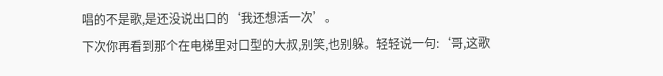唱的不是歌,是还没说出口的‘我还想活一次’。
下次你再看到那个在电梯里对口型的大叔,别笑,也别躲。轻轻说一句:‘哥,这歌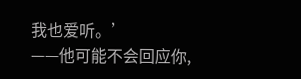我也爱听。’
——他可能不会回应你,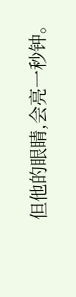但他的眼睛,会亮一秒钟。